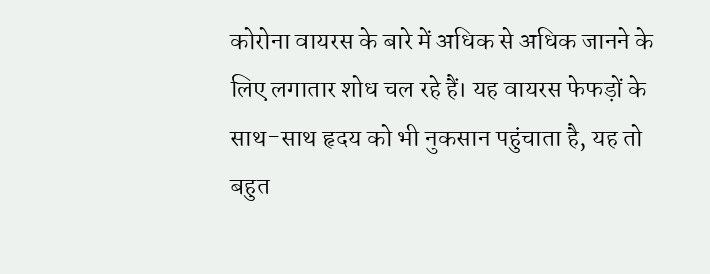कोरोना वायरस के बारे में अधिक से अधिक जानने के लिए लगातार शोध चल रहे हैं। यह वायरस फेफड़ों के साथ-साथ हृदय को भी नुकसान पहुंचाता है, यह तो बहुत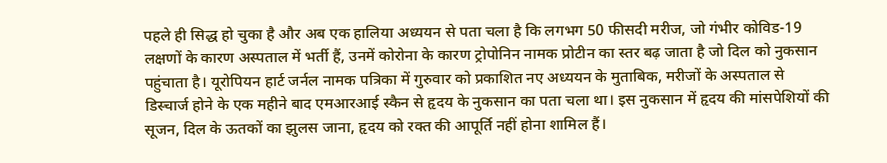पहले ही सिद्ध हो चुका है और अब एक हालिया अध्ययन से पता चला है कि लगभग 50 फीसदी मरीज, जो गंभीर कोविड-19 लक्षणों के कारण अस्पताल में भर्ती हैं, उनमें कोरोना के कारण ट्रोपोनिन नामक प्रोटीन का स्तर बढ़ जाता है जो दिल को नुकसान पहुंचाता है। यूरोपियन हार्ट जर्नल नामक पत्रिका में गुरुवार को प्रकाशित नए अध्ययन के मुताबिक, मरीजों के अस्पताल से डिस्चार्ज होने के एक महीने बाद एमआरआई स्कैन से हृदय के नुकसान का पता चला था। इस नुकसान में हृदय की मांसपेशियों की सूजन, दिल के ऊतकों का झुलस जाना, हृदय को रक्त की आपूर्ति नहीं होना शामिल हैं।